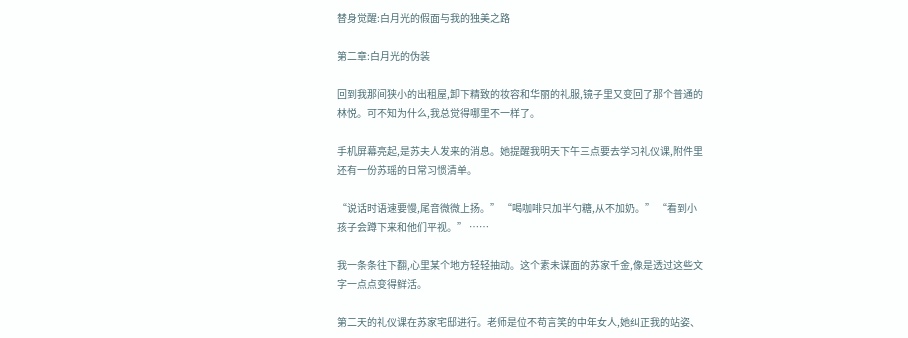替身觉醒:白月光的假面与我的独美之路

第二章:白月光的伪装

回到我那间狭小的出租屋,卸下精致的妆容和华丽的礼服,镜子里又变回了那个普通的林悦。可不知为什么,我总觉得哪里不一样了。

手机屏幕亮起,是苏夫人发来的消息。她提醒我明天下午三点要去学习礼仪课,附件里还有一份苏瑶的日常习惯清单。

“说话时语速要慢,尾音微微上扬。” “喝咖啡只加半勺糖,从不加奶。” “看到小孩子会蹲下来和他们平视。” ……

我一条条往下翻,心里某个地方轻轻抽动。这个素未谋面的苏家千金,像是透过这些文字一点点变得鲜活。

第二天的礼仪课在苏家宅邸进行。老师是位不苟言笑的中年女人,她纠正我的站姿、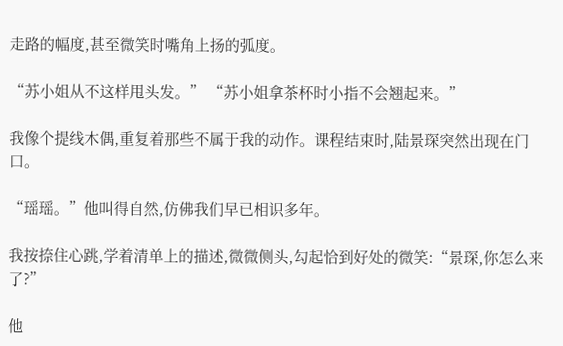走路的幅度,甚至微笑时嘴角上扬的弧度。

“苏小姐从不这样甩头发。” “苏小姐拿茶杯时小指不会翘起来。”

我像个提线木偶,重复着那些不属于我的动作。课程结束时,陆景琛突然出现在门口。

“瑶瑶。”他叫得自然,仿佛我们早已相识多年。

我按捺住心跳,学着清单上的描述,微微侧头,勾起恰到好处的微笑:“景琛,你怎么来了?”

他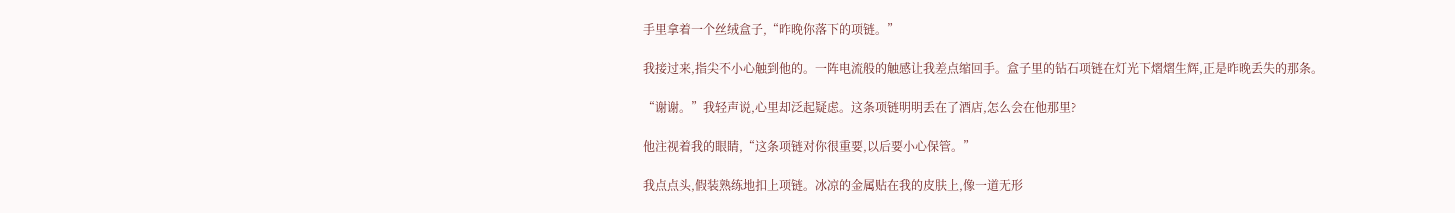手里拿着一个丝绒盒子,“昨晚你落下的项链。”

我接过来,指尖不小心触到他的。一阵电流般的触感让我差点缩回手。盒子里的钻石项链在灯光下熠熠生辉,正是昨晚丢失的那条。

“谢谢。”我轻声说,心里却泛起疑虑。这条项链明明丢在了酒店,怎么会在他那里?

他注视着我的眼睛,“这条项链对你很重要,以后要小心保管。”

我点点头,假装熟练地扣上项链。冰凉的金属贴在我的皮肤上,像一道无形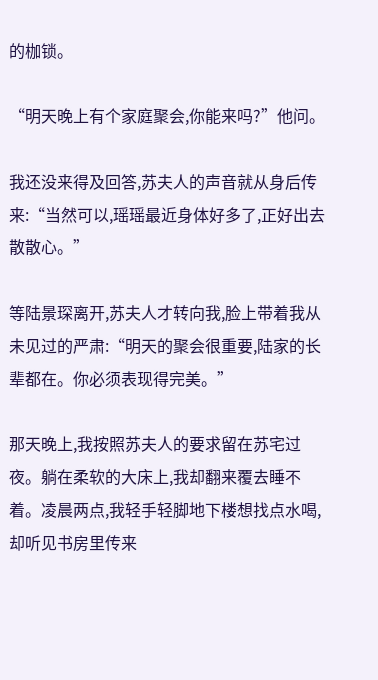的枷锁。

“明天晚上有个家庭聚会,你能来吗?”他问。

我还没来得及回答,苏夫人的声音就从身后传来:“当然可以,瑶瑶最近身体好多了,正好出去散散心。”

等陆景琛离开,苏夫人才转向我,脸上带着我从未见过的严肃:“明天的聚会很重要,陆家的长辈都在。你必须表现得完美。”

那天晚上,我按照苏夫人的要求留在苏宅过夜。躺在柔软的大床上,我却翻来覆去睡不着。凌晨两点,我轻手轻脚地下楼想找点水喝,却听见书房里传来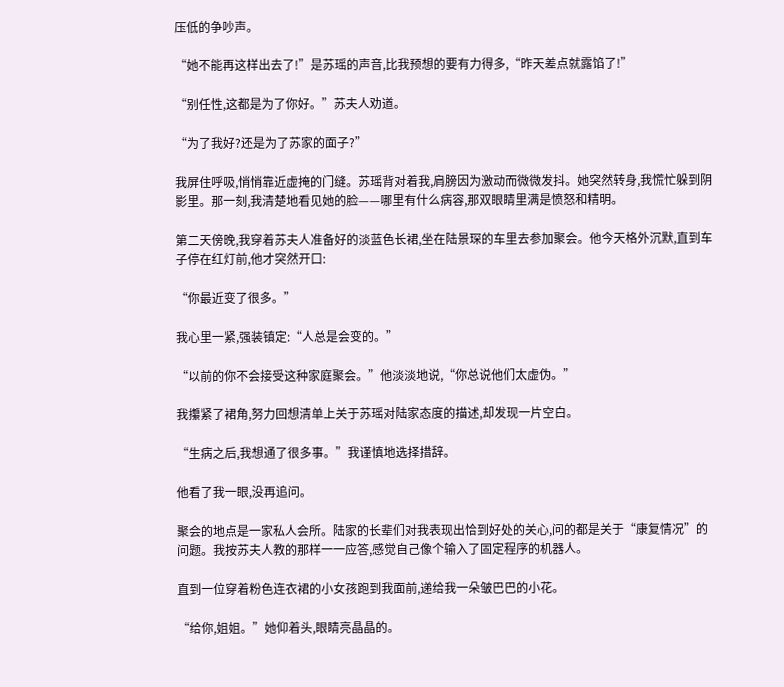压低的争吵声。

“她不能再这样出去了!”是苏瑶的声音,比我预想的要有力得多,“昨天差点就露馅了!”

“别任性,这都是为了你好。”苏夫人劝道。

“为了我好?还是为了苏家的面子?”

我屏住呼吸,悄悄靠近虚掩的门缝。苏瑶背对着我,肩膀因为激动而微微发抖。她突然转身,我慌忙躲到阴影里。那一刻,我清楚地看见她的脸——哪里有什么病容,那双眼睛里满是愤怒和精明。

第二天傍晚,我穿着苏夫人准备好的淡蓝色长裙,坐在陆景琛的车里去参加聚会。他今天格外沉默,直到车子停在红灯前,他才突然开口:

“你最近变了很多。”

我心里一紧,强装镇定:“人总是会变的。”

“以前的你不会接受这种家庭聚会。”他淡淡地说,“你总说他们太虚伪。”

我攥紧了裙角,努力回想清单上关于苏瑶对陆家态度的描述,却发现一片空白。

“生病之后,我想通了很多事。”我谨慎地选择措辞。

他看了我一眼,没再追问。

聚会的地点是一家私人会所。陆家的长辈们对我表现出恰到好处的关心,问的都是关于“康复情况”的问题。我按苏夫人教的那样一一应答,感觉自己像个输入了固定程序的机器人。

直到一位穿着粉色连衣裙的小女孩跑到我面前,递给我一朵皱巴巴的小花。

“给你,姐姐。”她仰着头,眼睛亮晶晶的。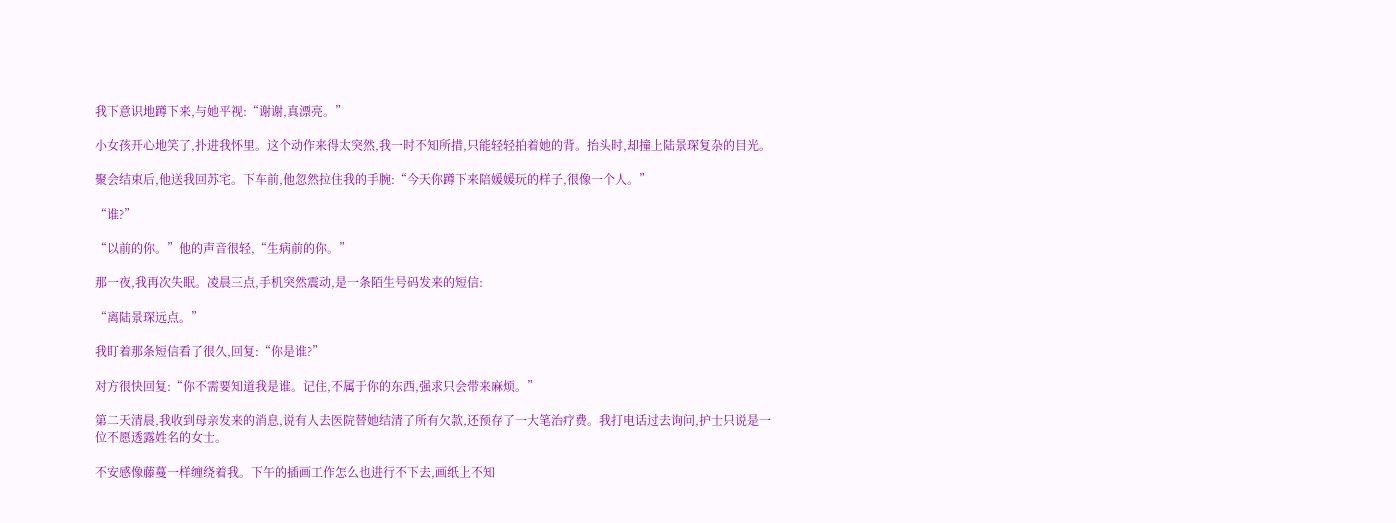我下意识地蹲下来,与她平视:“谢谢,真漂亮。”

小女孩开心地笑了,扑进我怀里。这个动作来得太突然,我一时不知所措,只能轻轻拍着她的背。抬头时,却撞上陆景琛复杂的目光。

聚会结束后,他送我回苏宅。下车前,他忽然拉住我的手腕:“今天你蹲下来陪媛媛玩的样子,很像一个人。”

“谁?”

“以前的你。”他的声音很轻,“生病前的你。”

那一夜,我再次失眠。凌晨三点,手机突然震动,是一条陌生号码发来的短信:

“离陆景琛远点。”

我盯着那条短信看了很久,回复:“你是谁?”

对方很快回复:“你不需要知道我是谁。记住,不属于你的东西,强求只会带来麻烦。”

第二天清晨,我收到母亲发来的消息,说有人去医院替她结清了所有欠款,还预存了一大笔治疗费。我打电话过去询问,护士只说是一位不愿透露姓名的女士。

不安感像藤蔓一样缠绕着我。下午的插画工作怎么也进行不下去,画纸上不知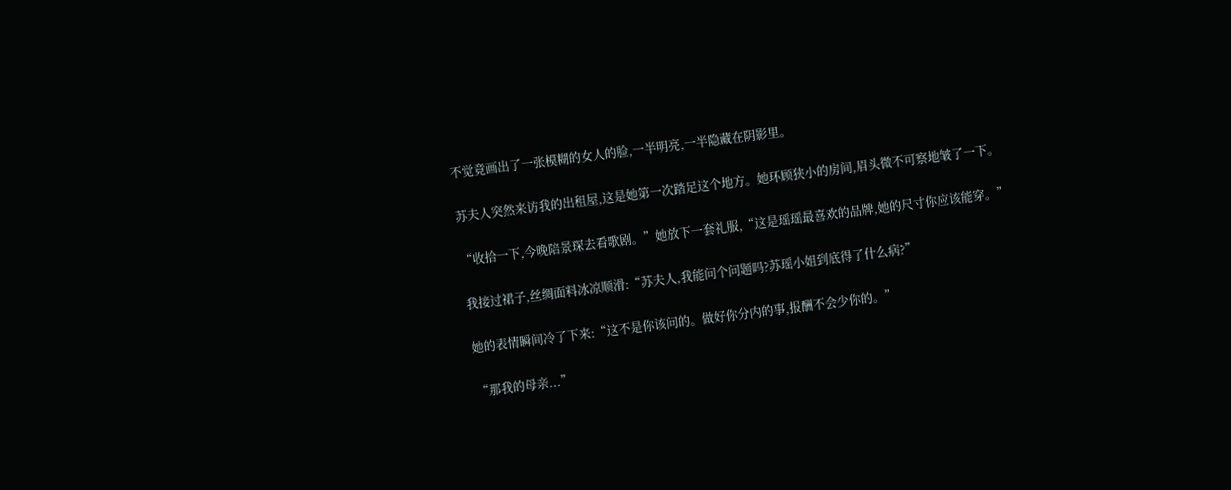不觉竟画出了一张模糊的女人的脸,一半明亮,一半隐藏在阴影里。

苏夫人突然来访我的出租屋,这是她第一次踏足这个地方。她环顾狭小的房间,眉头微不可察地皱了一下。

“收拾一下,今晚陪景琛去看歌剧。”她放下一套礼服,“这是瑶瑶最喜欢的品牌,她的尺寸你应该能穿。”

我接过裙子,丝绸面料冰凉顺滑:“苏夫人,我能问个问题吗?苏瑶小姐到底得了什么病?”

她的表情瞬间冷了下来:“这不是你该问的。做好你分内的事,报酬不会少你的。”

“那我的母亲...”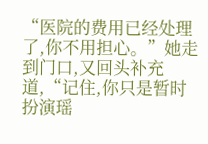“医院的费用已经处理了,你不用担心。”她走到门口,又回头补充道,“记住,你只是暂时扮演瑶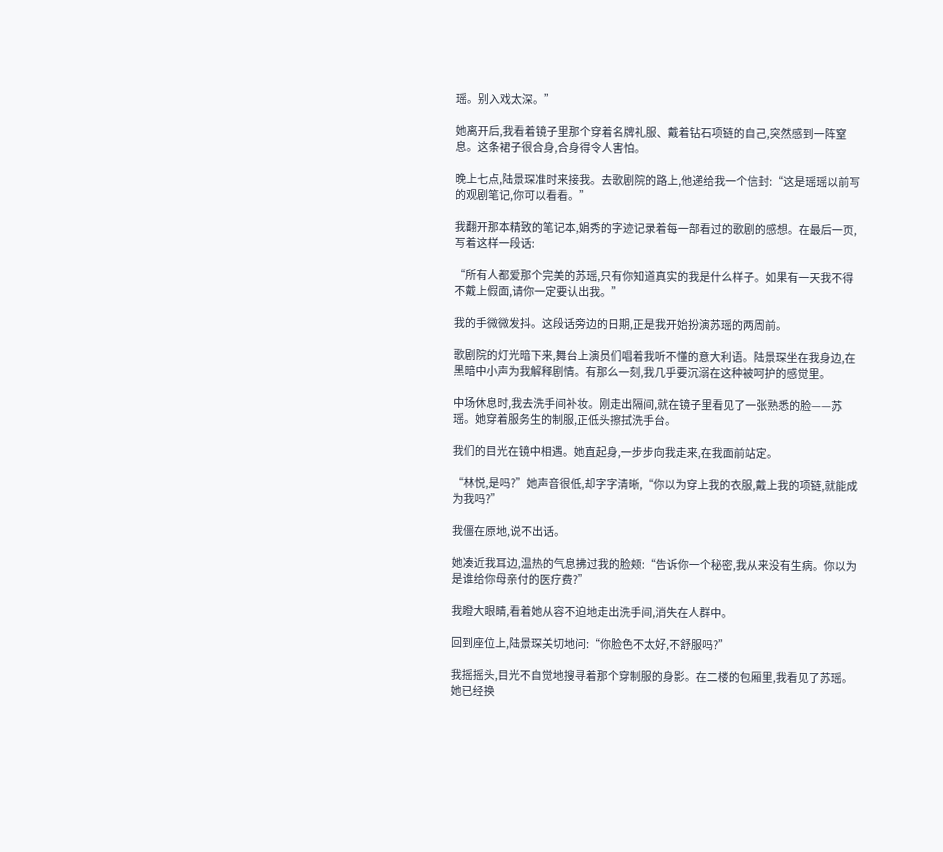瑶。别入戏太深。”

她离开后,我看着镜子里那个穿着名牌礼服、戴着钻石项链的自己,突然感到一阵窒息。这条裙子很合身,合身得令人害怕。

晚上七点,陆景琛准时来接我。去歌剧院的路上,他递给我一个信封:“这是瑶瑶以前写的观剧笔记,你可以看看。”

我翻开那本精致的笔记本,娟秀的字迹记录着每一部看过的歌剧的感想。在最后一页,写着这样一段话:

“所有人都爱那个完美的苏瑶,只有你知道真实的我是什么样子。如果有一天我不得不戴上假面,请你一定要认出我。”

我的手微微发抖。这段话旁边的日期,正是我开始扮演苏瑶的两周前。

歌剧院的灯光暗下来,舞台上演员们唱着我听不懂的意大利语。陆景琛坐在我身边,在黑暗中小声为我解释剧情。有那么一刻,我几乎要沉溺在这种被呵护的感觉里。

中场休息时,我去洗手间补妆。刚走出隔间,就在镜子里看见了一张熟悉的脸——苏瑶。她穿着服务生的制服,正低头擦拭洗手台。

我们的目光在镜中相遇。她直起身,一步步向我走来,在我面前站定。

“林悦,是吗?”她声音很低,却字字清晰,“你以为穿上我的衣服,戴上我的项链,就能成为我吗?”

我僵在原地,说不出话。

她凑近我耳边,温热的气息拂过我的脸颊:“告诉你一个秘密,我从来没有生病。你以为是谁给你母亲付的医疗费?”

我瞪大眼睛,看着她从容不迫地走出洗手间,消失在人群中。

回到座位上,陆景琛关切地问:“你脸色不太好,不舒服吗?”

我摇摇头,目光不自觉地搜寻着那个穿制服的身影。在二楼的包厢里,我看见了苏瑶。她已经换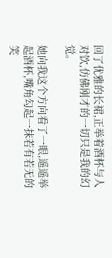回了优雅的长裙,正举着酒杯与人对饮,仿佛刚才的一切只是我的幻觉。

她向我这个方向看了一眼,遥遥举起酒杯,嘴角勾起一抹若有若无的笑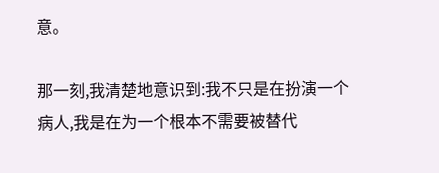意。

那一刻,我清楚地意识到:我不只是在扮演一个病人,我是在为一个根本不需要被替代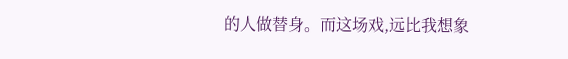的人做替身。而这场戏,远比我想象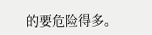的要危险得多。